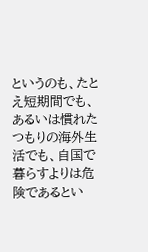というのも、たとえ短期間でも、あるいは慣れたつもりの海外生活でも、自国で暮らすよりは危険であるとい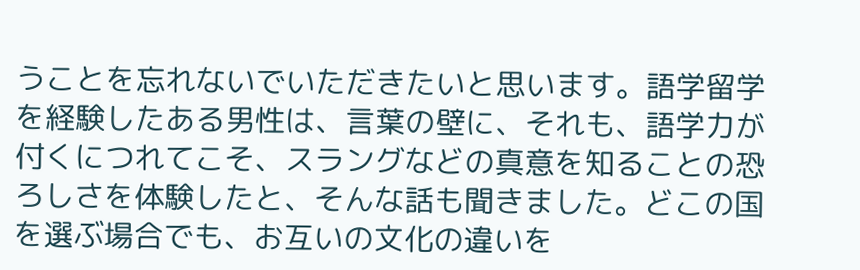うことを忘れないでいただきたいと思います。語学留学を経験したある男性は、言葉の壁に、それも、語学力が付くにつれてこそ、スラングなどの真意を知ることの恐ろしさを体験したと、そんな話も聞きました。どこの国を選ぶ場合でも、お互いの文化の違いを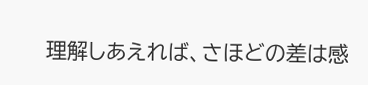理解しあえれば、さほどの差は感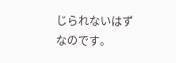じられないはずなのです。